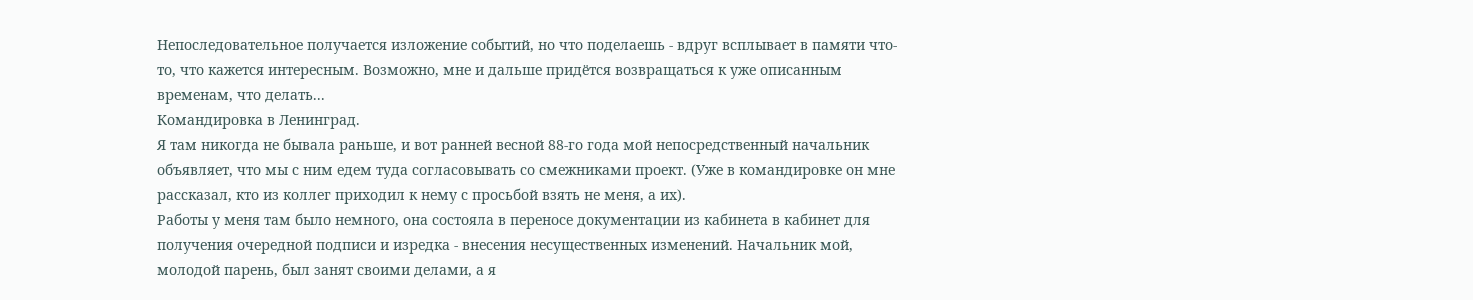Непоследовательное получается изложение событий, но что поделаешь - вдруг всплывает в памяти что-то, что кажется интересным. Возможно, мне и дальше придётся возвращаться к уже описанным временам, что делать...
Командировка в Ленинград.
Я там никогда не бывала раньше, и вот ранней весной 88-го года мой непосредственный начальник объявляет, что мы с ним едем туда согласовывать со смежниками проект. (Уже в командировке он мне рассказал, кто из коллег приходил к нему с просьбой взять не меня, а их).
Работы у меня там было немного, она состояла в переносе документации из кабинета в кабинет для получения очередной подписи и изредка - внесения несущественных изменений. Начальник мой, молодой парень, был занят своими делами, а я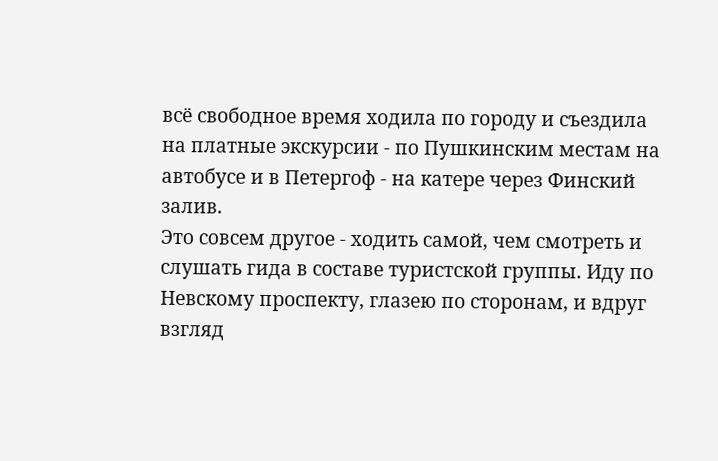всё свободное время ходила по городу и съездила на платные экскурсии - по Пушкинским местам на автобусе и в Петергоф - на катере через Финский залив.
Это совсем другое - ходить самой, чем смотреть и слушать гида в составе туристской группы. Иду по Невскому проспекту, глазею по сторонам, и вдруг взгляд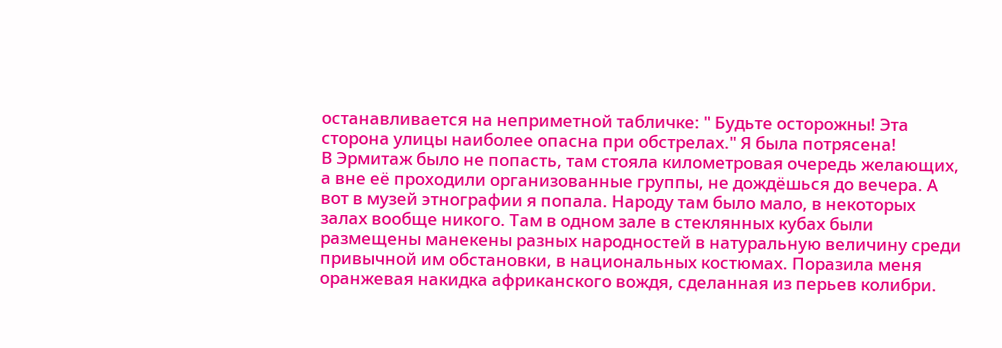останавливается на неприметной табличке: " Будьте осторожны! Эта сторона улицы наиболее опасна при обстрелах." Я была потрясена!
В Эрмитаж было не попасть, там стояла километровая очередь желающих, а вне её проходили организованные группы, не дождёшься до вечера. А вот в музей этнографии я попала. Народу там было мало, в некоторых залах вообще никого. Там в одном зале в стеклянных кубах были размещены манекены разных народностей в натуральную величину среди привычной им обстановки, в национальных костюмах. Поразила меня оранжевая накидка африканского вождя, сделанная из перьев колибри.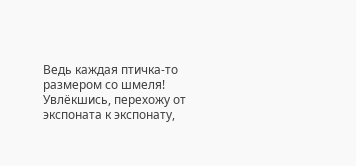Ведь каждая птичка-то размером со шмеля! Увлёкшись, перехожу от экспоната к экспонату,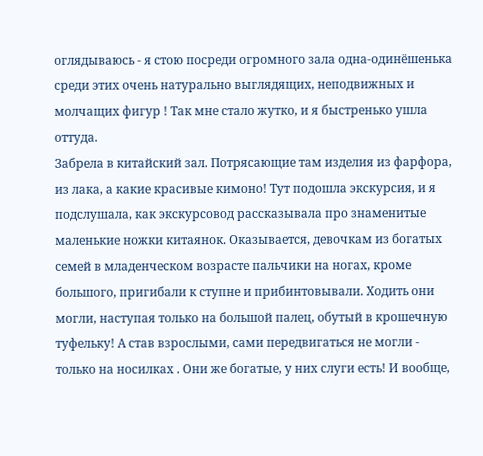оглядываюсь - я стою посреди огромного зала одна-одинёшенька среди этих очень натурально выглядящих, неподвижных и молчащих фигур ! Так мне стало жутко, и я быстренько ушла оттуда.
Забрела в китайский зал. Потрясающие там изделия из фарфора, из лака, а какие красивые кимоно! Тут подошла экскурсия, и я подслушала, как экскурсовод рассказывала про знаменитые маленькие ножки китаянок. Оказывается, девочкам из богатых семей в младенческом возрасте пальчики на ногах, кроме большого, пригибали к ступне и прибинтовывали. Ходить они могли, наступая только на большой палец, обутый в крошечную туфельку! А став взрослыми, сами передвигаться не могли - только на носилках . Они же богатые, у них слуги есть! И вообще,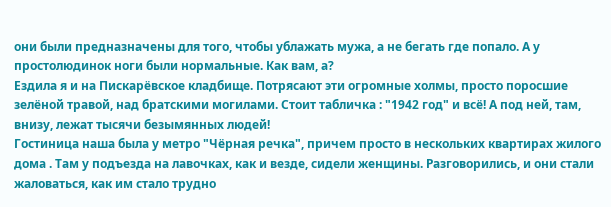они были предназначены для того, чтобы ублажать мужа, а не бегать где попало. А у простолюдинок ноги были нормальные. Как вам, а?
Ездила я и на Пискарёвское кладбище. Потрясают эти огромные холмы, просто поросшие зелёной травой, над братскими могилами. Стоит табличка : "1942 год" и всё! А под ней, там, внизу, лежат тысячи безымянных людей!
Гостиница наша была у метро "Чёрная речка", причем просто в нескольких квартирах жилого дома . Там у подъезда на лавочках, как и везде, сидели женщины. Разговорились, и они стали жаловаться, как им стало трудно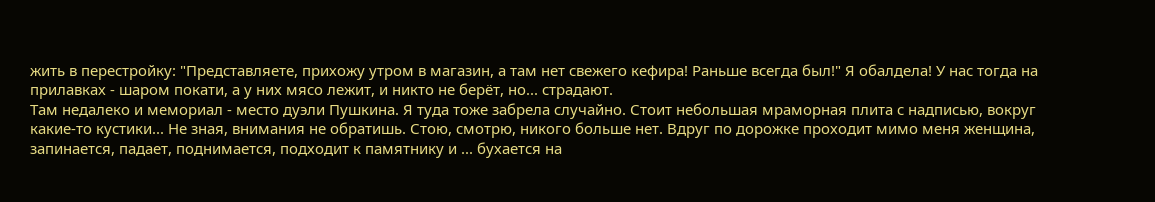жить в перестройку: "Представляете, прихожу утром в магазин, а там нет свежего кефира! Раньше всегда был!" Я обалдела! У нас тогда на прилавках - шаром покати, а у них мясо лежит, и никто не берёт, но... страдают.
Там недалеко и мемориал - место дуэли Пушкина. Я туда тоже забрела случайно. Стоит небольшая мраморная плита с надписью, вокруг какие-то кустики... Не зная, внимания не обратишь. Стою, смотрю, никого больше нет. Вдруг по дорожке проходит мимо меня женщина, запинается, падает, поднимается, подходит к памятнику и ... бухается на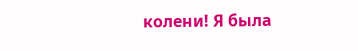колени! Я была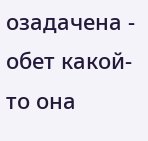озадачена - обет какой-то она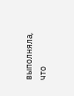выполняла, что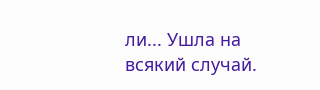ли... Ушла на всякий случай.